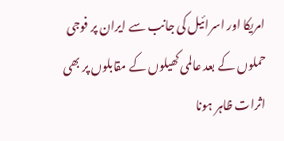امریکا اور اسرائیل کی جانب سے ایران پر فوجی حملوں کے بعد عالمی کھیلوں کے مقابلوں پر بھی اثرات ظاہر ہونا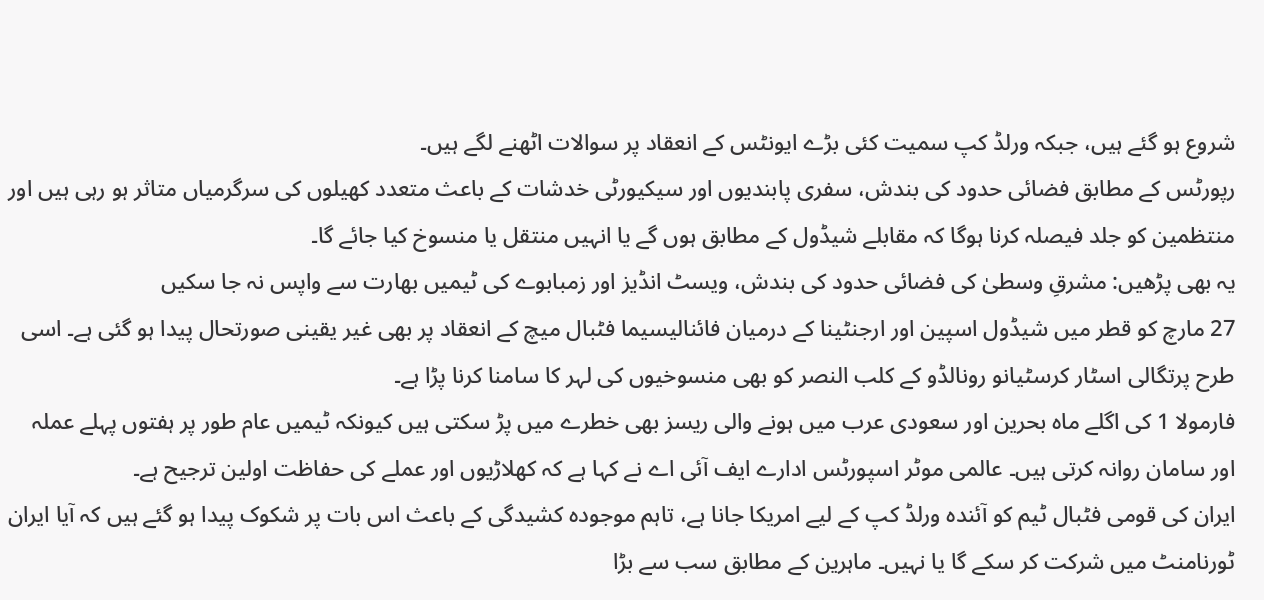شروع ہو گئے ہیں، جبکہ ورلڈ کپ سمیت کئی بڑے ایونٹس کے انعقاد پر سوالات اٹھنے لگے ہیں۔
رپورٹس کے مطابق فضائی حدود کی بندش، سفری پابندیوں اور سیکیورٹی خدشات کے باعث متعدد کھیلوں کی سرگرمیاں متاثر ہو رہی ہیں اور منتظمین کو جلد فیصلہ کرنا ہوگا کہ مقابلے شیڈول کے مطابق ہوں گے یا انہیں منتقل یا منسوخ کیا جائے گا۔
یہ بھی پڑھیں: مشرقِ وسطیٰ کی فضائی حدود کی بندش، ویسٹ انڈیز اور زمبابوے کی ٹیمیں بھارت سے واپس نہ جا سکیں
27 مارچ کو قطر میں شیڈول اسپین اور ارجنٹینا کے درمیان فائنالیسیما فٹبال میچ کے انعقاد پر بھی غیر یقینی صورتحال پیدا ہو گئی ہے۔ اسی طرح پرتگالی اسٹار کرسٹیانو رونالڈو کے کلب النصر کو بھی منسوخیوں کی لہر کا سامنا کرنا پڑا ہے۔
فارمولا 1 کی اگلے ماہ بحرین اور سعودی عرب میں ہونے والی ریسز بھی خطرے میں پڑ سکتی ہیں کیونکہ ٹیمیں عام طور پر ہفتوں پہلے عملہ اور سامان روانہ کرتی ہیں۔ عالمی موٹر اسپورٹس ادارے ایف آئی اے نے کہا ہے کہ کھلاڑیوں اور عملے کی حفاظت اولین ترجیح ہے۔
ایران کی قومی فٹبال ٹیم کو آئندہ ورلڈ کپ کے لیے امریکا جانا ہے، تاہم موجودہ کشیدگی کے باعث اس بات پر شکوک پیدا ہو گئے ہیں کہ آیا ایران ٹورنامنٹ میں شرکت کر سکے گا یا نہیں۔ ماہرین کے مطابق سب سے بڑا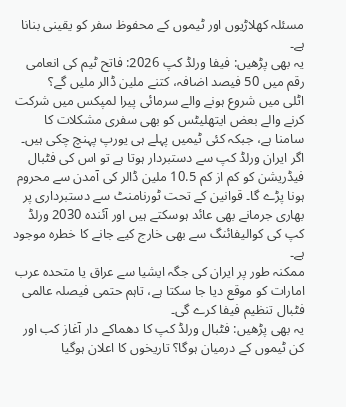مسئلہ کھلاڑیوں اور ٹیموں کے محفوظ سفر کو یقینی بنانا ہے۔
یہ بھی پڑھیں: فیفا ورلڈ کپ 2026: فاتح ٹیم کی انعامی رقم میں 50 فیصد اضافہ، کتنے ملین ڈالر ملیں گے؟
اٹلی میں شروع ہونے والے سرمائی پیرا لمپکس میں شرکت کرنے والے بعض ایتھلیٹس کو بھی سفری مشکلات کا سامنا ہے، جبکہ کئی ٹیمیں پہلے ہی یورپ پہنچ چکی ہیں۔
اگر ایران ورلڈ کپ سے دستبردار ہوتا ہے تو اس کی فٹبال فیڈریشن کو کم از کم 10.5 ملین ڈالر کی آمدن سے محروم ہونا پڑے گا۔ قوانین کے تحت ٹورنامنٹ سے دستبرداری پر بھاری جرمانے بھی عائد ہوسکتے ہیں اور آئندہ 2030 ورلڈ کپ کی کوالیفائنگ سے بھی خارج کیے جانے کا خطرہ موجود ہے۔
ممکنہ طور پر ایران کی جگہ ایشیا سے عراق یا متحدہ عرب امارات کو موقع دیا جا سکتا ہے، تاہم حتمی فیصلہ عالمی فٹبال تنظیم فیفا کرے گی۔
یہ بھی پڑھیں: فٹبال ورلڈ کپ کا دھماکے دار آغاز کب اور کن ٹیموں کے درمیان ہوگا؟ تاریخوں کا اعلان ہوگیا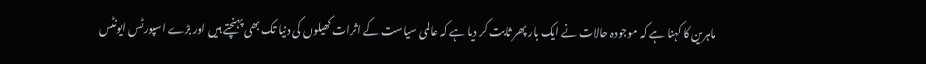ماہرین کا کہنا ہے کہ موجودہ حالات نے ایک بار پھر ثابت کر دیا ہے کہ عالمی سیاست کے اثرات کھیلوں کی دنیا تک بھی پہنچتے ہیں اور بڑے اسپورٹس ایونٹس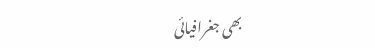بھی جغرافیائی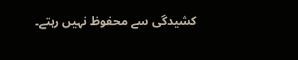کشیدگی سے محفوظ نہیں رہتے۔